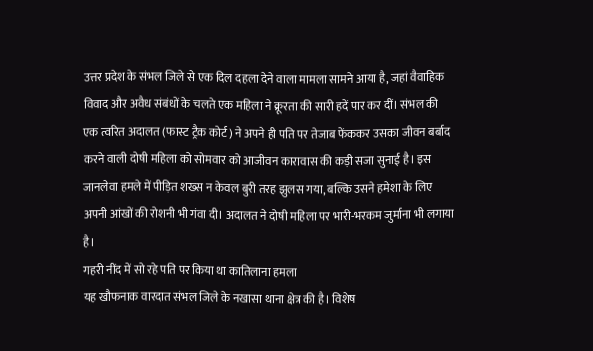उत्तर प्रदेश के संभल जिले से एक दिल दहला देने वाला मामला सामने आया है, जहां वैवाहिक विवाद और अवैध संबंधों के चलते एक महिला ने क्रूरता की सारी हदें पार कर दीं। संभल की एक त्वरित अदालत (फास्ट ट्रैक कोर्ट) ने अपने ही पति पर तेजाब फेंककर उसका जीवन बर्बाद करने वाली दोषी महिला को सोमवार को आजीवन कारावास की कड़ी सजा सुनाई है। इस जानलेवा हमले में पीड़ित शख्स न केवल बुरी तरह झुलस गया, बल्कि उसने हमेशा के लिए अपनी आंखों की रोशनी भी गंवा दी। अदालत ने दोषी महिला पर भारी-भरकम जुर्माना भी लगाया है।
गहरी नींद में सो रहे पति पर किया था कातिलाना हमला
यह खौफनाक वारदात संभल जिले के नखासा थाना क्षेत्र की है। विशेष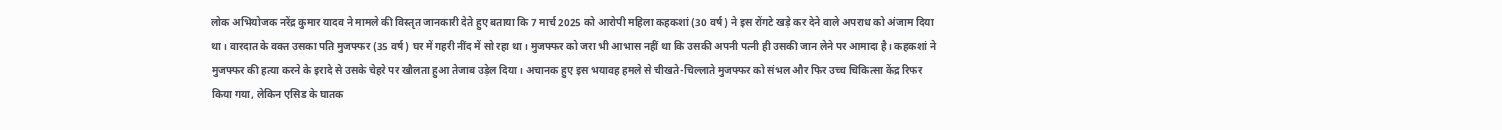लोक अभियोजक नरेंद्र कुमार यादव ने मामले की विस्तृत जानकारी देते हुए बताया कि 7 मार्च 2025 को आरोपी महिला कहकशां (30 वर्ष) ने इस रोंगटे खड़े कर देने वाले अपराध को अंजाम दिया था। वारदात के वक्त उसका पति मुजफ्फर (35 वर्ष) घर में गहरी नींद में सो रहा था। मुजफ्फर को जरा भी आभास नहीं था कि उसकी अपनी पत्नी ही उसकी जान लेने पर आमादा है। कहकशां ने मुजफ्फर की हत्या करने के इरादे से उसके चेहरे पर खौलता हुआ तेजाब उड़ेल दिया। अचानक हुए इस भयावह हमले से चीखते-चिल्लाते मुजफ्फर को संभल और फिर उच्च चिकित्सा केंद्र रिफर किया गया, लेकिन एसिड के घातक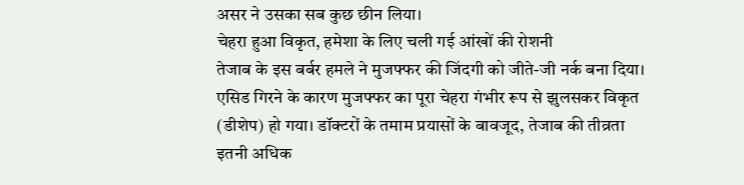असर ने उसका सब कुछ छीन लिया।
चेहरा हुआ विकृत, हमेशा के लिए चली गई आंखों की रोशनी
तेजाब के इस बर्बर हमले ने मुजफ्फर की जिंदगी को जीते-जी नर्क बना दिया। एसिड गिरने के कारण मुजफ्फर का पूरा चेहरा गंभीर रूप से झुलसकर विकृत (डीशेप) हो गया। डॉक्टरों के तमाम प्रयासों के बावजूद, तेजाब की तीव्रता इतनी अधिक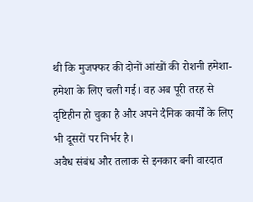थी कि मुजफ्फर की दोनों आंखों की रोशनी हमेशा-हमेशा के लिए चली गई। वह अब पूरी तरह से दृष्टिहीन हो चुका है और अपने दैनिक कार्यों के लिए भी दूसरों पर निर्भर है।
अवैध संबंध और तलाक से इनकार बनी वारदात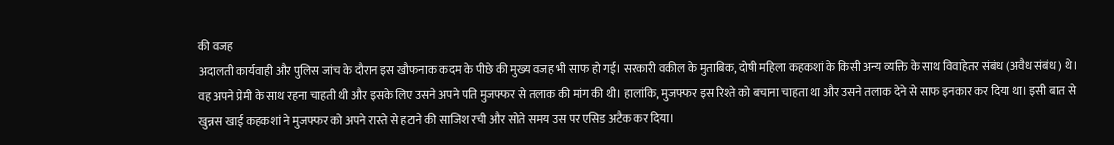की वजह
अदालती कार्यवाही और पुलिस जांच के दौरान इस खौफनाक कदम के पीछे की मुख्य वजह भी साफ हो गई। सरकारी वकील के मुताबिक, दोषी महिला कहकशां के किसी अन्य व्यक्ति के साथ विवाहेतर संबंध (अवैध संबंध) थे। वह अपने प्रेमी के साथ रहना चाहती थी और इसके लिए उसने अपने पति मुजफ्फर से तलाक की मांग की थी। हालांकि, मुजफ्फर इस रिश्ते को बचाना चाहता था और उसने तलाक देने से साफ इनकार कर दिया था। इसी बात से खुन्नस खाई कहकशां ने मुजफ्फर को अपने रास्ते से हटाने की साजिश रची और सोते समय उस पर एसिड अटैक कर दिया।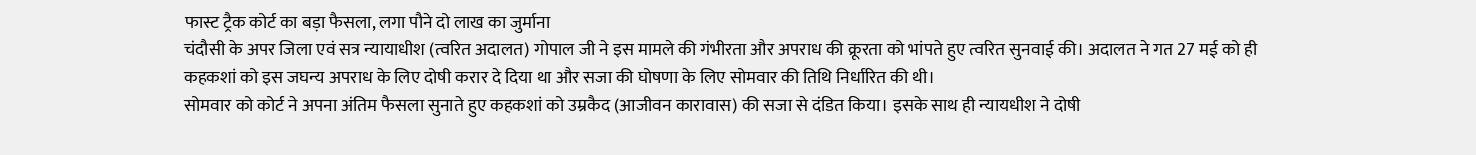फास्ट ट्रैक कोर्ट का बड़ा फैसला, लगा पौने दो लाख का जुर्माना
चंदौसी के अपर जिला एवं सत्र न्यायाधीश (त्वरित अदालत) गोपाल जी ने इस मामले की गंभीरता और अपराध की क्रूरता को भांपते हुए त्वरित सुनवाई की। अदालत ने गत 27 मई को ही कहकशां को इस जघन्य अपराध के लिए दोषी करार दे दिया था और सजा की घोषणा के लिए सोमवार की तिथि निर्धारित की थी।
सोमवार को कोर्ट ने अपना अंतिम फैसला सुनाते हुए कहकशां को उम्रकैद (आजीवन कारावास) की सजा से दंडित किया। इसके साथ ही न्यायधीश ने दोषी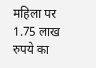महिला पर 1.75 लाख रुपये का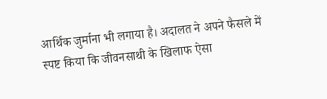आर्थिक जुर्माना भी लगाया है। अदालत ने अपने फैसले में स्पष्ट किया कि जीवनसाथी के खिलाफ ऐसा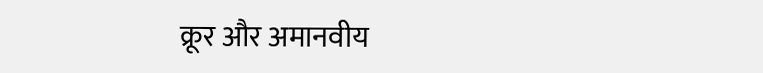क्रूर और अमानवीय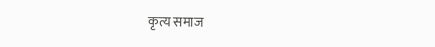कृत्य समाज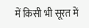में किसी भी सूरत में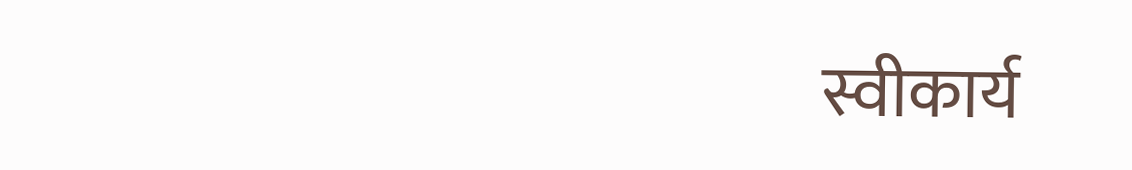स्वीकार्य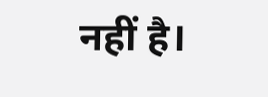नहीं है।